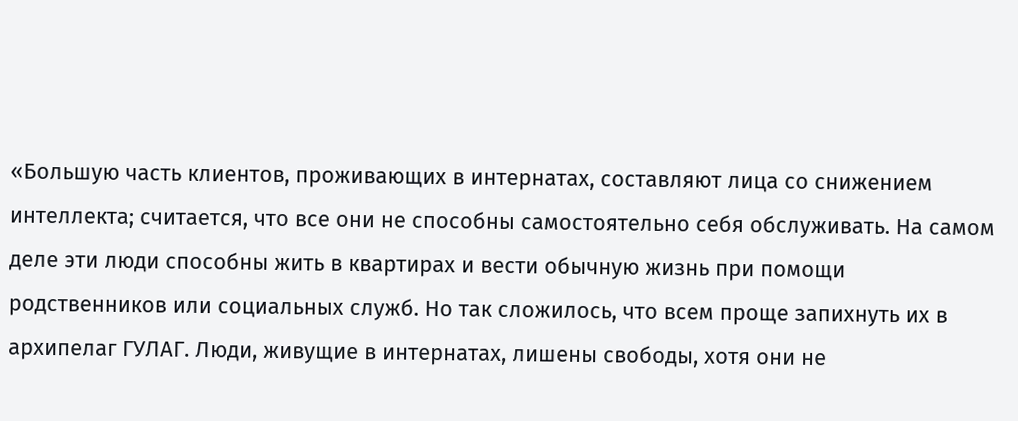«Большую часть клиентов, проживающих в интернатах, составляют лица со снижением интеллекта; считается, что все они не способны самостоятельно себя обслуживать. На самом деле эти люди способны жить в квартирах и вести обычную жизнь при помощи родственников или социальных служб. Но так сложилось, что всем проще запихнуть их в архипелаг ГУЛАГ. Люди, живущие в интернатах, лишены свободы, хотя они не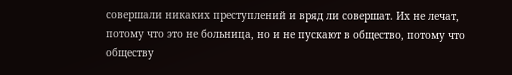совершали никаких преступлений и вряд ли совершат. Их не лечат, потому что это не больница, но и не пускают в общество, потому что обществу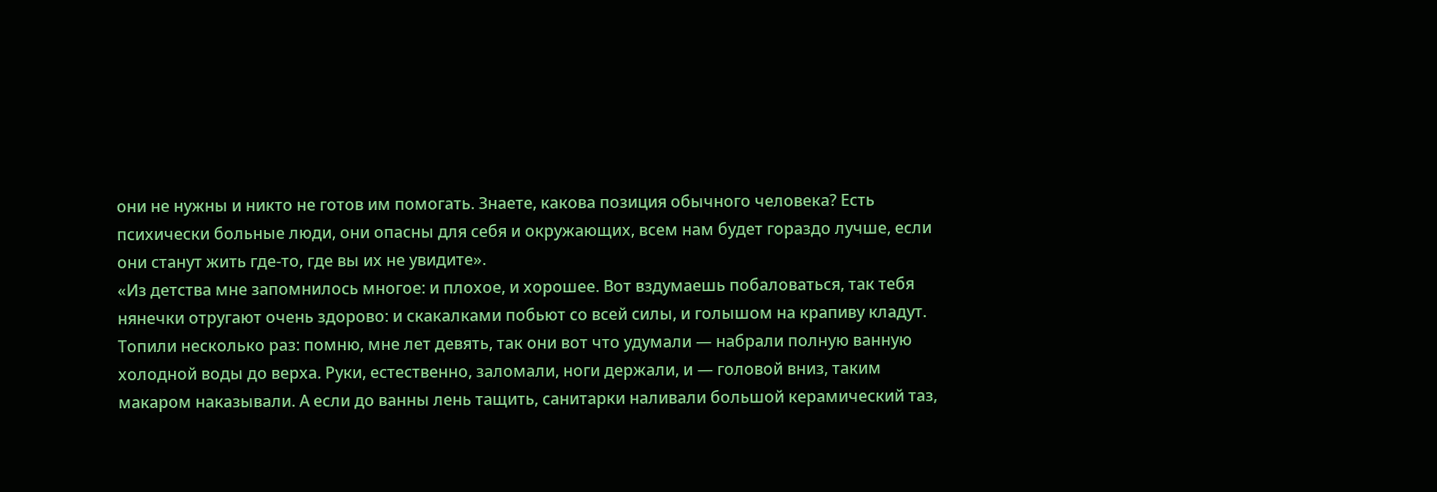они не нужны и никто не готов им помогать. Знаете, какова позиция обычного человека? Есть психически больные люди, они опасны для себя и окружающих, всем нам будет гораздо лучше, если они станут жить где-то, где вы их не увидите».
«Из детства мне запомнилось многое: и плохое, и хорошее. Вот вздумаешь побаловаться, так тебя нянечки отругают очень здорово: и скакалками побьют со всей силы, и голышом на крапиву кладут. Топили несколько раз: помню, мне лет девять, так они вот что удумали — набрали полную ванную холодной воды до верха. Руки, естественно, заломали, ноги держали, и — головой вниз, таким макаром наказывали. А если до ванны лень тащить, санитарки наливали большой керамический таз,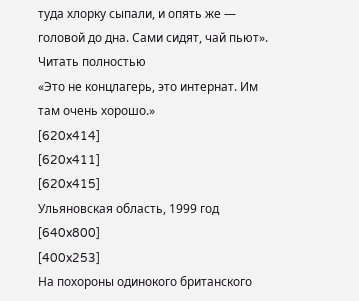туда хлорку сыпали, и опять же — головой до дна. Сами сидят, чай пьют».
Читать полностью
«Это не концлагерь, это интернат. Им там очень хорошо.»
[620x414]
[620x411]
[620x415]
Ульяновская область, 1999 год
[640x800]
[400x253]
На похороны одинокого британского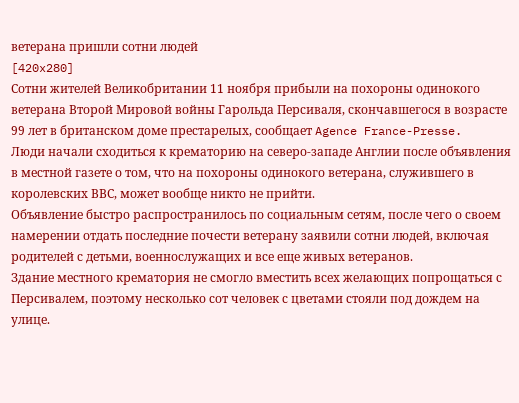ветерана пришли сотни людей
[420x280]
Сотни жителей Великобритании 11 ноября прибыли на похороны одинокого ветерана Второй Мировой войны Гарольда Персиваля, скончавшегося в возрасте 99 лет в британском доме престарелых, сообщает Agence France-Presse.
Люди начали сходиться к крематорию на северо-западе Англии после объявления в местной газете о том, что на похороны одинокого ветерана, служившего в королевских ВВС, может вообще никто не прийти.
Объявление быстро распространилось по социальным сетям, после чего о своем намерении отдать последние почести ветерану заявили сотни людей, включая родителей с детьми, военнослужащих и все еще живых ветеранов.
Здание местного крематория не смогло вместить всех желающих попрощаться с Персивалем, поэтому несколько сот человек с цветами стояли под дождем на улице.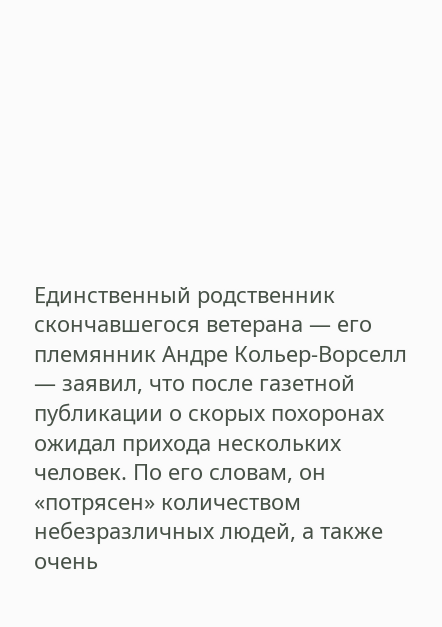Единственный родственник скончавшегося ветерана — его племянник Андре Кольер-Ворселл — заявил, что после газетной публикации о скорых похоронах ожидал прихода нескольких человек. По его словам, он «потрясен» количеством небезразличных людей, а также очень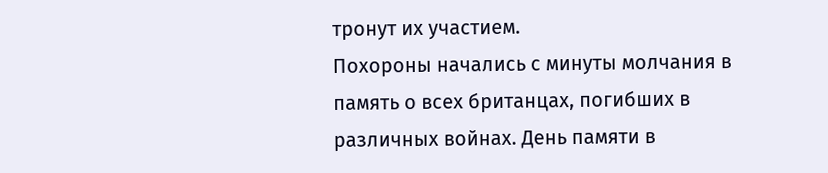тронут их участием.
Похороны начались с минуты молчания в память о всех британцах, погибших в различных войнах. День памяти в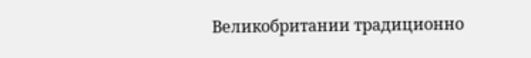Великобритании традиционно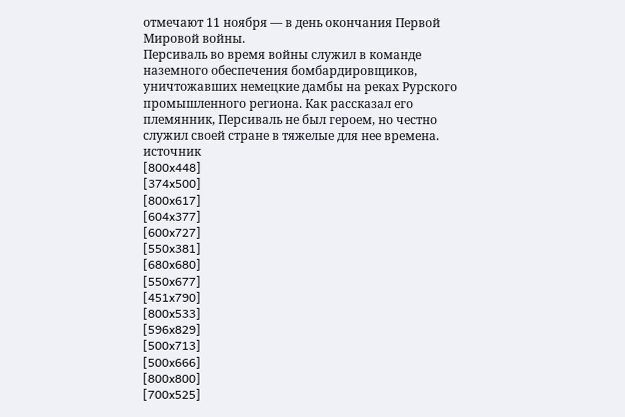отмечают 11 ноября — в день окончания Первой Мировой войны.
Персиваль во время войны служил в команде наземного обеспечения бомбардировщиков, уничтожавших немецкие дамбы на реках Рурского промышленного региона. Как рассказал его племянник, Персиваль не был героем, но честно служил своей стране в тяжелые для нее времена.
источник
[800x448]
[374x500]
[800x617]
[604x377]
[600x727]
[550x381]
[680x680]
[550x677]
[451x790]
[800x533]
[596x829]
[500x713]
[500x666]
[800x800]
[700x525]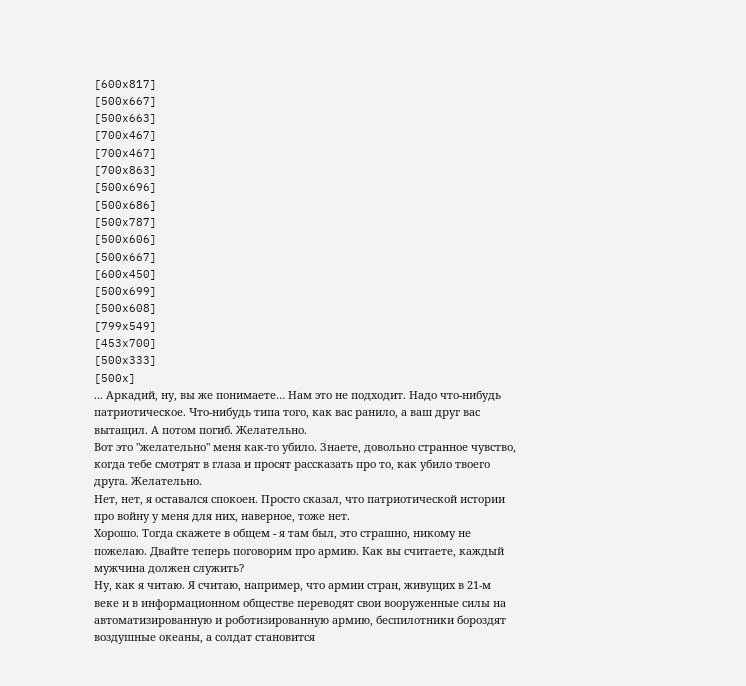[600x817]
[500x667]
[500x663]
[700x467]
[700x467]
[700x863]
[500x696]
[500x686]
[500x787]
[500x606]
[500x667]
[600x450]
[500x699]
[500x608]
[799x549]
[453x700]
[500x333]
[500x]
... Аркадий, ну, вы же понимаете… Нам это не подходит. Надо что-нибудь патриотическое. Что-нибудь типа того, как вас ранило, а ваш друг вас вытащил. А потом погиб. Желательно.
Вот это "желательно" меня как-то убило. Знаете, довольно странное чувство, когда тебе смотрят в глаза и просят рассказать про то, как убило твоего друга. Желательно.
Нет, нет, я оставался спокоен. Просто сказал, что патриотической истории про войну у меня для них, наверное, тоже нет.
Хорошо. Тогда скажете в общем - я там был, это страшно, никому не пожелаю. Двайте теперь поговорим про армию. Как вы считаете, каждый мужчина должен служить?
Ну, как я читаю. Я считаю, например, что армии стран, живущих в 21-м веке и в информационном обществе переводят свои вооруженные силы на автоматизированную и роботизированную армию, беспилотники бороздят воздушные океаны, а солдат становится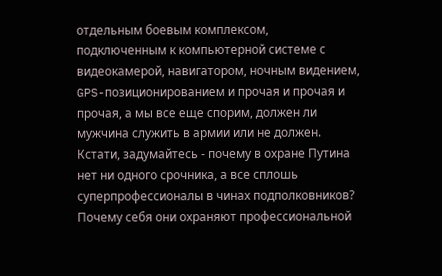отдельным боевым комплексом, подключенным к компьютерной системе с видеокамерой, навигатором, ночным видением, GPS-позиционированием и прочая и прочая и прочая, а мы все еще спорим, должен ли мужчина служить в армии или не должен. Кстати, задумайтесь - почему в охране Путина нет ни одного срочника, а все сплошь суперпрофессионалы в чинах подполковников? Почему себя они охраняют профессиональной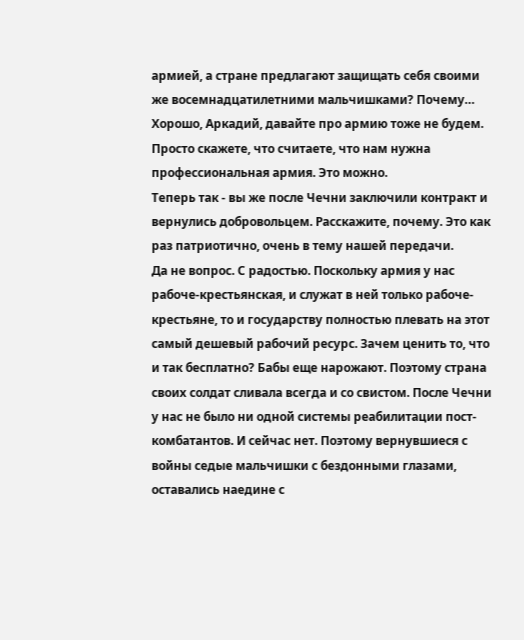армией, а стране предлагают защищать себя своими же восемнадцатилетними мальчишками? Почему…
Хорошо, Аркадий, давайте про армию тоже не будем. Просто скажете, что считаете, что нам нужна профессиональная армия. Это можно.
Теперь так - вы же после Чечни заключили контракт и вернулись добровольцем. Расскажите, почему. Это как раз патриотично, очень в тему нашей передачи.
Да не вопрос. С радостью. Поскольку армия у нас рабоче-крестьянская, и служат в ней только рабоче-крестьяне, то и государству полностью плевать на этот самый дешевый рабочий ресурс. Зачем ценить то, что и так бесплатно? Бабы еще нарожают. Поэтому страна своих солдат сливала всегда и со свистом. После Чечни у нас не было ни одной системы реабилитации пост-комбатантов. И сейчас нет. Поэтому вернувшиеся с войны седые мальчишки с бездонными глазами, оставались наедине с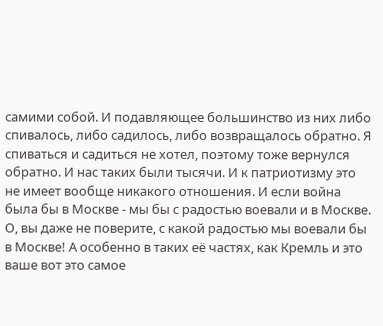самими собой. И подавляющее большинство из них либо спивалось, либо садилось, либо возвращалось обратно. Я спиваться и садиться не хотел, поэтому тоже вернулся обратно. И нас таких были тысячи. И к патриотизму это не имеет вообще никакого отношения. И если война была бы в Москве - мы бы с радостью воевали и в Москве. О, вы даже не поверите, с какой радостью мы воевали бы в Москве! А особенно в таких её частях, как Кремль и это ваше вот это самое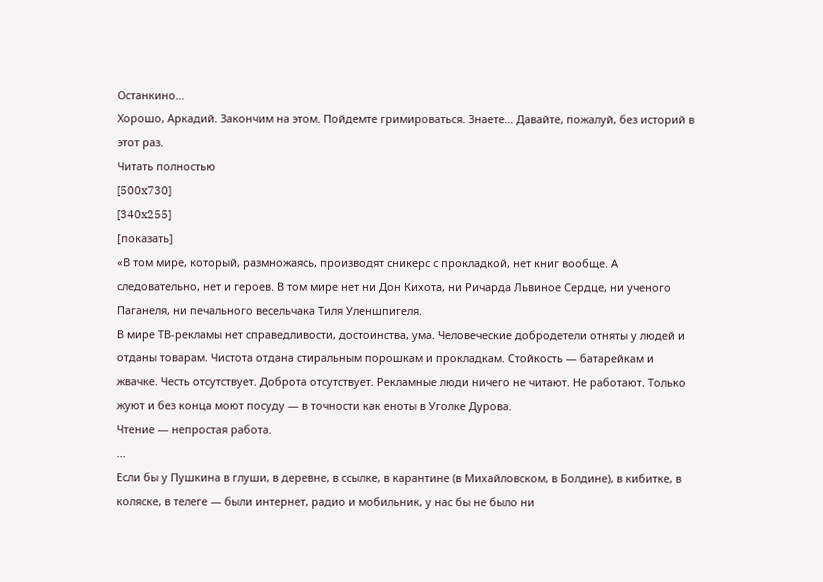Останкино…
Хорошо, Аркадий. Закончим на этом. Пойдемте гримироваться. Знаете… Давайте, пожалуй, без историй в этот раз.
Читать полностью
[500x730]
[340x255]
[показать]
«В том мире, который, размножаясь, производят сникерс с прокладкой, нет книг вообще. А следовательно, нет и героев. В том мире нет ни Дон Кихота, ни Ричарда Львиное Сердце, ни ученого Паганеля, ни печального весельчака Тиля Уленшпигеля.
В мире ТВ-рекламы нет справедливости, достоинства, ума. Человеческие добродетели отняты у людей и отданы товарам. Чистота отдана стиральным порошкам и прокладкам. Стойкость — батарейкам и жвачке. Честь отсутствует. Доброта отсутствует. Рекламные люди ничего не читают. Не работают. Только жуют и без конца моют посуду — в точности как еноты в Уголке Дурова.
Чтение — непростая работа.
...
Если бы у Пушкина в глуши, в деревне, в ссылке, в карантине (в Михайловском, в Болдине), в кибитке, в коляске, в телеге — были интернет, радио и мобильник, у нас бы не было ни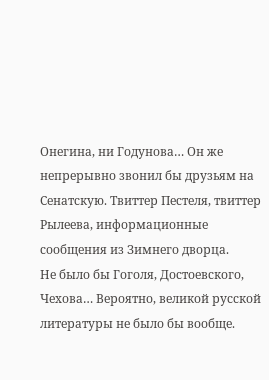Онегина, ни Годунова… Он же непрерывно звонил бы друзьям на Сенатскую. Твиттер Пестеля, твиттер Рылеева, информационные сообщения из Зимнего дворца.
Не было бы Гоголя, Достоевского, Чехова… Вероятно, великой русской литературы не было бы вообще.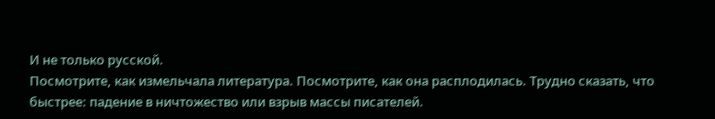И не только русской.
Посмотрите, как измельчала литература. Посмотрите, как она расплодилась. Трудно сказать, что быстрее: падение в ничтожество или взрыв массы писателей.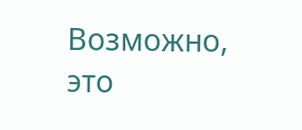Возможно, это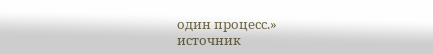один процесс.»
источник